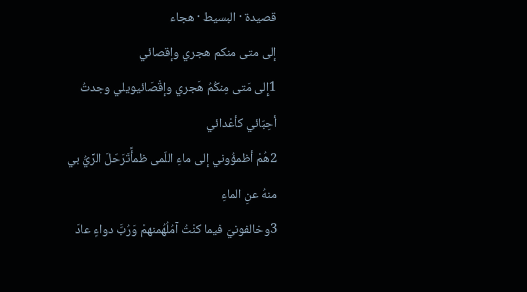قصيدة · البسيط · هجاء
إلى متى منكم هجري وإقصائي
1إِلى مَتى مِنكُمُ هَجري وإقْصَائيويلي وجدتُ أحِبّائي كأعْدائي
2هُمْ أظمؤُوني إلى ماءِ اللّمى ظمأًتَرَحّلَ الرِّيُّ بي منهُ عنِ الماءِ
3وخالفونيَ فيما كنْتُ آمُلُهُمنهمْ وَرُبَّ دواءٍ عادَ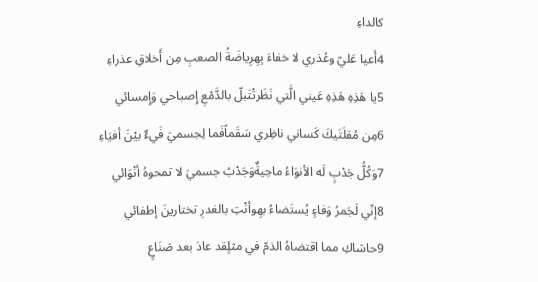كالداءِ
4أَعيا عَليّ وعُذري لا خفاءَ بِهِرِياضَةُ الصعبِ مِن أَخلاقِ عذراءِ
5يا هَذِهِ هَذِهِ عَيني الَّتي نَظَرتْتَبلّ بالدَّمْعِ إِصباحي وَإِمسائي
6مِن مُقلَتَيكَ كَساني ناظِري سَقَماًفَما لِجسميَ فَيءٌ بيْنَ أفيَاءِ
7وَكُلُّ جَدْبٍ لَه الأنوَاءُ ماحِيةٌوَجَدْبُ جسميَ لا تمحوهُ أنْوَائي
8إنّي لَجَمرُ وَفاءٍ يُستَضاءُ بهِوأنْتِ بالغدرِ تختارينَ إطفائي
9حاشاكِ مما اقتضاهُ الذمّ في مثلٍقد عادَ بعد صَنَاعٍ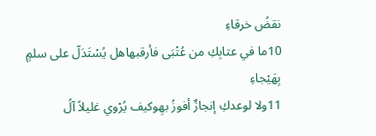نقضُ خرقاءِ
10ما في عتابِكِ من عُتْبَى فأرقبهاهل يُسْتَدَلّ على سلمٍ بِهَيْجاءِ
11ولا لوعدكِ إنجازٌ أفوزُ بهِوكيف يُرْوي غليلاً آلُ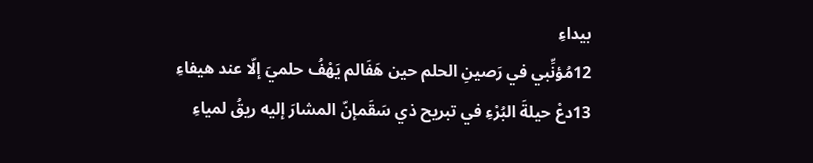بيداءِ
12مُؤنِّبي في رَصينِ الحلم حين هَفَالم يَهْفُ حلميَ إلّا عند هيفاءِ
13دعْ حيلةَ البُرْءِ في تبريح ذي سَقَمإنّ المشارَ إليه ريقُ لمياءِ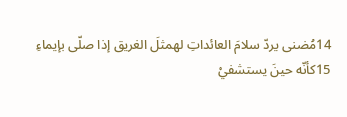14مُضنى يردّ سلامَ العائداتِ لهمثلَ الغريق إذا صلّى بإيماءِ
15كأنّه حينَ يستشفيْ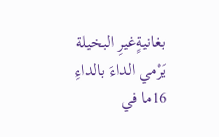بغانيةٍغيرِ البخيلة يَرْمي الداءَ بالداءِ
16ما في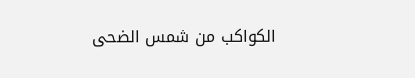الكواكب من شمس الضحى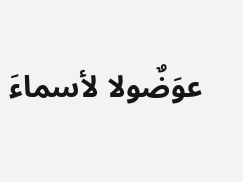عوَضٌولا لأسماءَ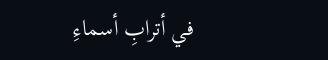في أترابِ أسماءِ